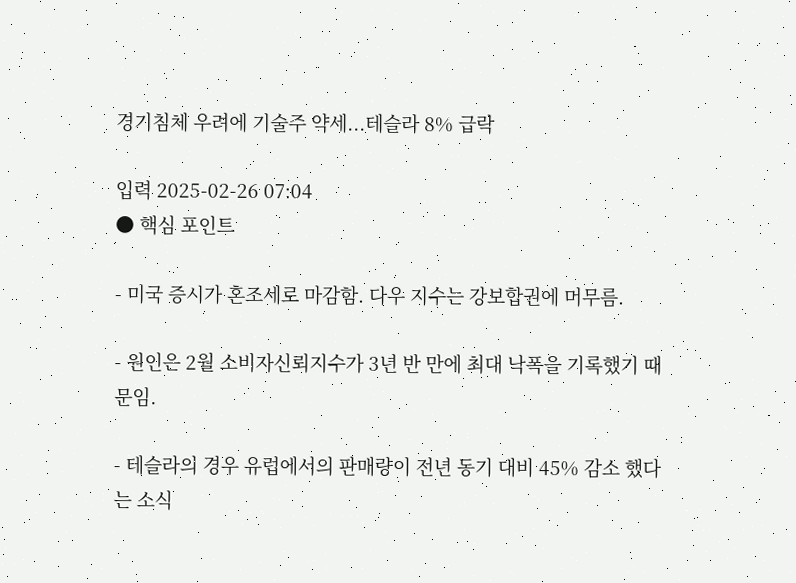경기침체 우려에 기술주 약세...테슬라 8% 급락

입력 2025-02-26 07:04
● 핵심 포인트

- 미국 증시가 혼조세로 마감함. 다우 지수는 강보합권에 머무름.

- 원인은 2월 소비자신뢰지수가 3년 반 만에 최대 낙폭을 기록했기 때문임.

- 테슬라의 경우 유럽에서의 판매량이 전년 동기 대비 45% 감소 했다는 소식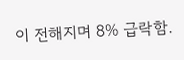이 전해지며 8% 급락함.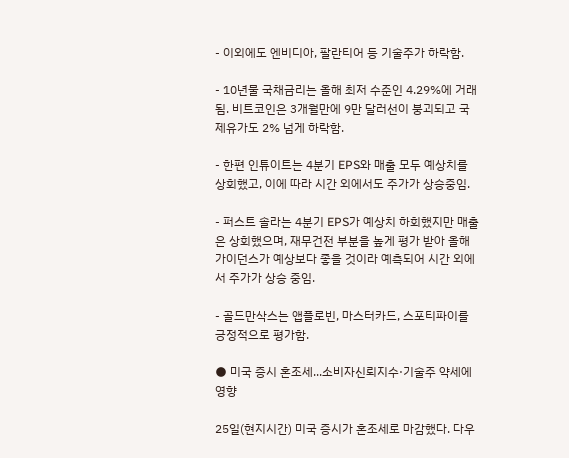- 이외에도 엔비디아, 팔란티어 등 기술주가 하락함.

- 10년물 국채금리는 올해 최저 수준인 4.29%에 거래됨. 비트코인은 3개월만에 9만 달러선이 붕괴되고 국제유가도 2% 넘게 하락함.

- 한편 인튜이트는 4분기 EPS와 매출 모두 예상치를 상회했고, 이에 따라 시간 외에서도 주가가 상승중임.

- 퍼스트 솔라는 4분기 EPS가 예상치 하회했지만 매출은 상회했으며, 재무건전 부분을 높게 평가 받아 올해 가이던스가 예상보다 좋을 것이라 예측되어 시간 외에서 주가가 상승 중임.

- 골드만삭스는 앱플로빈, 마스터카드, 스포티파이를 긍정적으로 평가함.

● 미국 증시 혼조세...소비자신뢰지수·기술주 약세에 영향

25일(현지시간) 미국 증시가 혼조세로 마감했다. 다우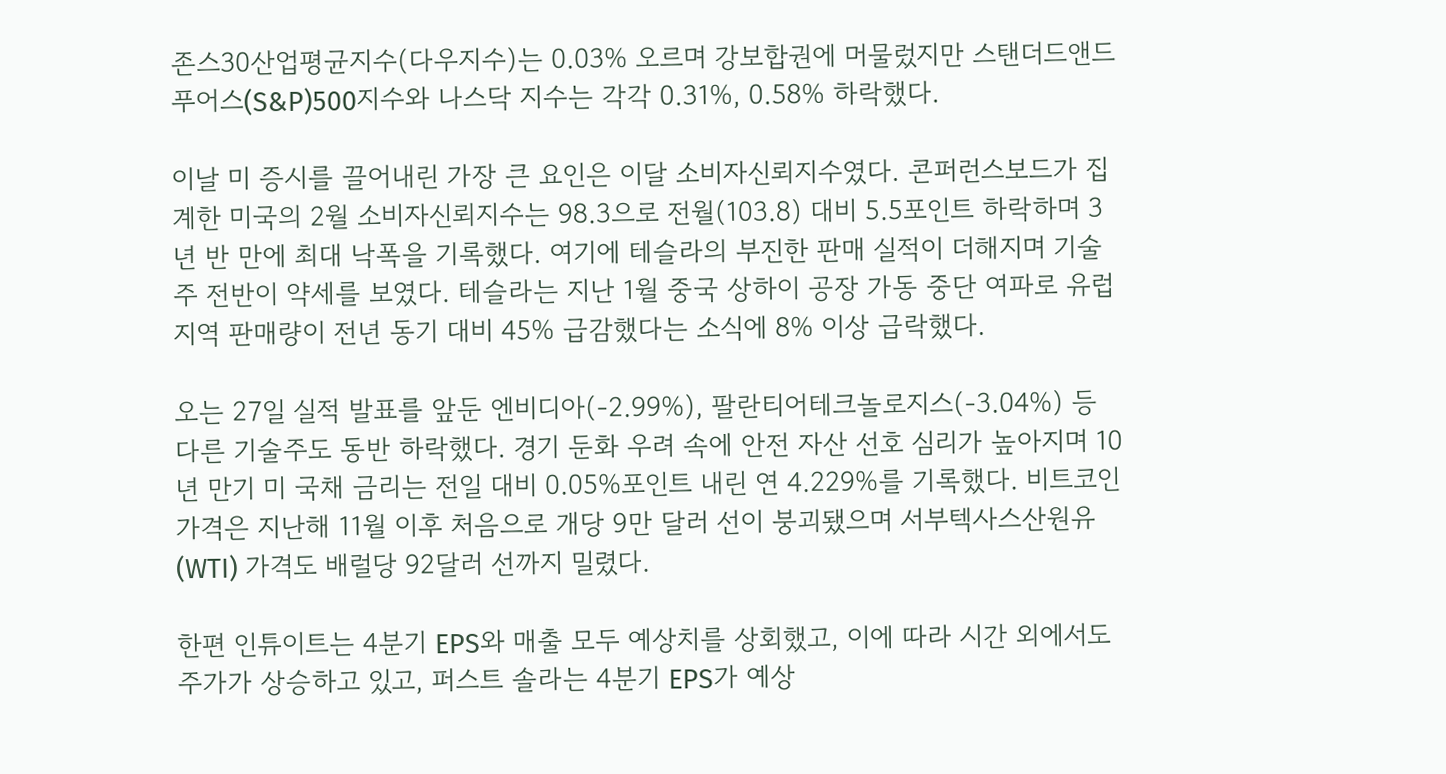존스30산업평균지수(다우지수)는 0.03% 오르며 강보합권에 머물렀지만 스탠더드앤드푸어스(S&P)500지수와 나스닥 지수는 각각 0.31%, 0.58% 하락했다.

이날 미 증시를 끌어내린 가장 큰 요인은 이달 소비자신뢰지수였다. 콘퍼런스보드가 집계한 미국의 2월 소비자신뢰지수는 98.3으로 전월(103.8) 대비 5.5포인트 하락하며 3년 반 만에 최대 낙폭을 기록했다. 여기에 테슬라의 부진한 판매 실적이 더해지며 기술주 전반이 약세를 보였다. 테슬라는 지난 1월 중국 상하이 공장 가동 중단 여파로 유럽 지역 판매량이 전년 동기 대비 45% 급감했다는 소식에 8% 이상 급락했다.

오는 27일 실적 발표를 앞둔 엔비디아(-2.99%), 팔란티어테크놀로지스(-3.04%) 등 다른 기술주도 동반 하락했다. 경기 둔화 우려 속에 안전 자산 선호 심리가 높아지며 10년 만기 미 국채 금리는 전일 대비 0.05%포인트 내린 연 4.229%를 기록했다. 비트코인 가격은 지난해 11월 이후 처음으로 개당 9만 달러 선이 붕괴됐으며 서부텍사스산원유(WTI) 가격도 배럴당 92달러 선까지 밀렸다.

한편 인튜이트는 4분기 EPS와 매출 모두 예상치를 상회했고, 이에 따라 시간 외에서도 주가가 상승하고 있고, 퍼스트 솔라는 4분기 EPS가 예상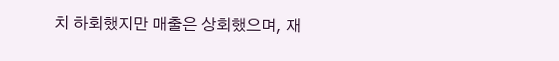치 하회했지만 매출은 상회했으며, 재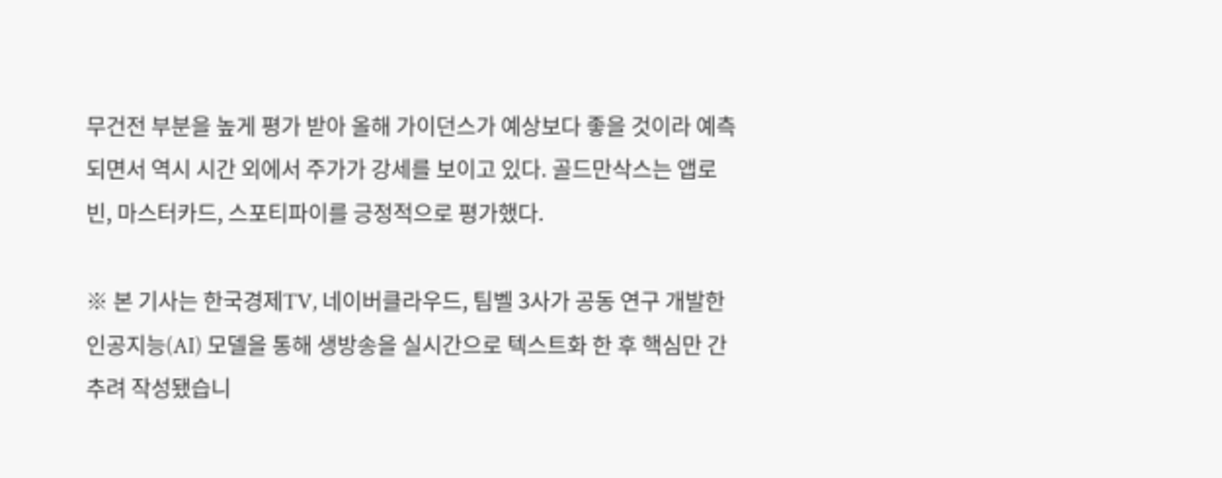무건전 부분을 높게 평가 받아 올해 가이던스가 예상보다 좋을 것이라 예측되면서 역시 시간 외에서 주가가 강세를 보이고 있다. 골드만삭스는 앱로빈, 마스터카드, 스포티파이를 긍정적으로 평가했다.

※ 본 기사는 한국경제TV, 네이버클라우드, 팀벨 3사가 공동 연구 개발한 인공지능(AI) 모델을 통해 생방송을 실시간으로 텍스트화 한 후 핵심만 간추려 작성됐습니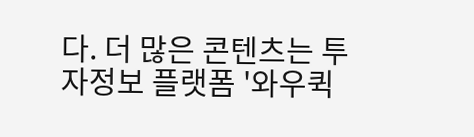다. 더 많은 콘텐츠는 투자정보 플랫폼 '와우퀵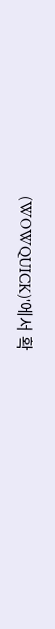(WOWQUICK)'에서 확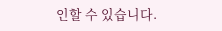인할 수 있습니다.